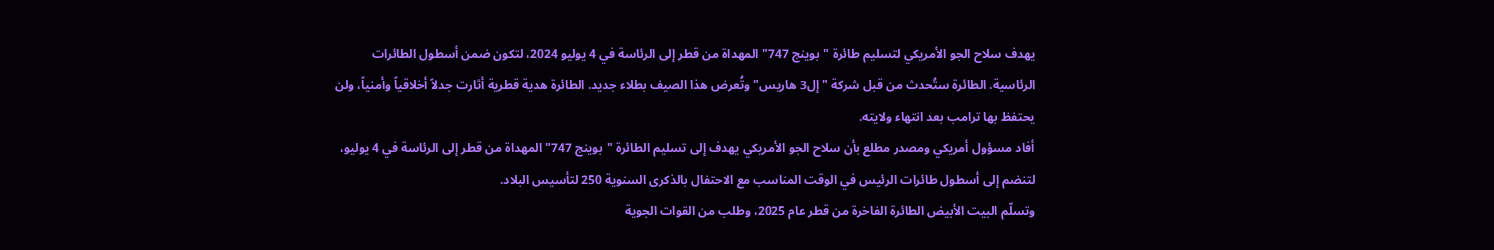يهدف سلاح الجو الأمريكي لتسليم طائرة "بوينج 747" المهداة من قطر إلى الرئاسة في 4 يوليو 2024، لتكون ضمن أسطول الطائرات الرئاسية. الطائرة ستُحدث من قبل شركة "إل3 هاريس" وتُعرض هذا الصيف بطلاء جديد. الطائرة هدية قطرية أثارت جدلاً أخلاقياً وأمنياً، ولن يحتفظ بها ترامب بعد انتهاء ولايته.
أفاد مسؤول أمريكي ومصدر مطلع بأن سلاح الجو الأمريكي يهدف إلى تسليم الطائرة "بوينج 747" المهداة من قطر إلى الرئاسة في 4 يوليو، لتنضم إلى أسطول طائرات الرئيس في الوقت المناسب مع الاحتفال بالذكرى السنوية 250 لتأسيس البلاد.
وتسلّم البيت الأبيض الطائرة الفاخرة من قطر عام 2025، وطلب من القوات الجوية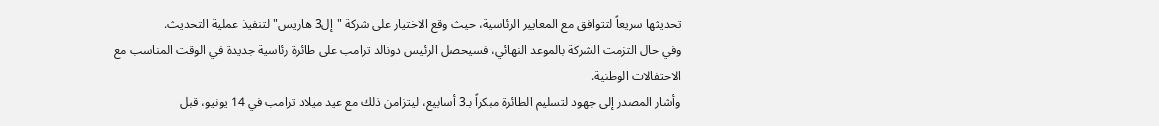تحديثها سريعاً لتتوافق مع المعايير الرئاسية، حيث وقع الاختيار على شركة "إل3 هاريس" لتنفيذ عملية التحديث.
وفي حال التزمت الشركة بالموعد النهائي، فسيحصل الرئيس دونالد ترامب على طائرة رئاسية جديدة في الوقت المناسب مع الاحتفالات الوطنية.
وأشار المصدر إلى جهود لتسليم الطائرة مبكراً بـ3 أسابيع، ليتزامن ذلك مع عيد ميلاد ترامب في 14 يونيو، قبل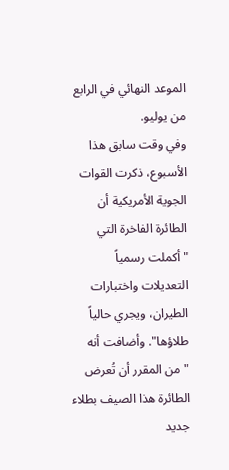الموعد النهائي في الرابع من يوليو.
وفي وقت سابق هذا الأسبوع، ذكرت القوات الجوية الأمريكية أن الطائرة الفاخرة التي "أكملت رسمياً التعديلات واختبارات الطيران، ويجري حالياً طلاؤها". وأضافت أنه "من المقرر أن تُعرض الطائرة هذا الصيف بطلاء جديد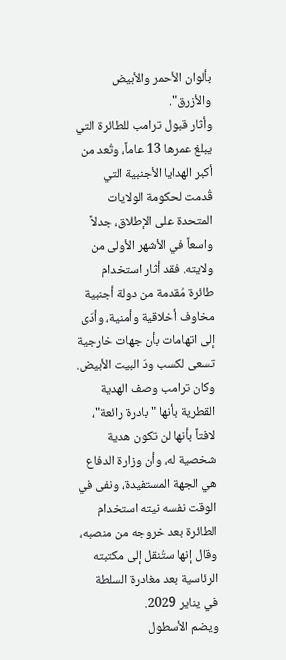بألوان الأحمر والأبيض والأزرق".
وأثار قبول ترامب للطائرة التي يبلغ عمرها 13 عاماً، وتُعد من أكبر الهدايا الأجنبية التي قُدمت لحكومة الولايات المتحدة على الإطلاق، جدلاً واسعاً في الأشهر الأولى من ولايته. فقد أثار استخدام طائرة مُقدمة من دولة أجنبية مخاوف أخلاقية وأمنية، وأدّى إلى اتهامات بأن جهات خارجية تسعى لكسب ودّ البيت الأبيض.
وكان ترامب وصف الهدية القطرية بأنها "بادرة رائعة"، لافتاً بأنها لن تكون هدية شخصية له، وأن وزارة الدفاع هي الجهة المستفيدة، ونفى في الوقت نفسه نيته استخدام الطائرة بعد خروجه من منصبه، وقال إنها ستُنقل إلى مكتبته الرئاسية بعد مغادرة السلطة في يناير 2029.
ويضم الأسطول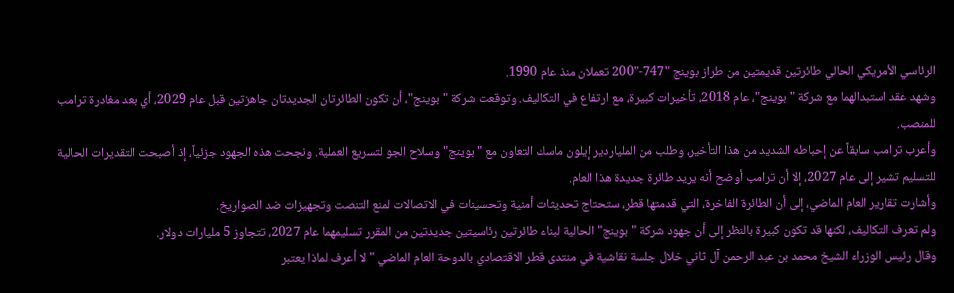الرئاسي الأمريكي الحالي طائرتين قديمتين من طراز بوينج "747-"200 تعملان منذ عام 1990.
وشهد عقد استبدالهما مع شركة "بوينج"، عام 2018، تأخيرات كبيرة، مع ارتفاع في التكاليف. وتوقعت شركة "بوينج"، أن تكون الطائرتان الجديدتان جاهزتين قبل عام 2029، أي بعد مغادرة ترامب للمنصب.
وأعرب ترامب سابقاً عن إحباطه الشديد من هذا التأخير، وطلب من الملياردير إيلون ماسك التعاون مع "بوينج" وسلاح الجو لتسريع العملية. ونجحت هذه الجهود جزئياً، إذ أصبحت التقديرات الحالية للتسليم تشير إلى عام 2027، إلا أن ترامب أوضح أنه يريد طائرة جديدة هذا العام.
وأشارت تقارير العام الماضي، إلى أن الطائرة الفاخرة، التي قدمتها قطر، ستحتاج تحديثات أمنية وتحسينات في الاتصالات لمنع التنصت وتجهيزات ضد الصواريخ.
ولم تعرف التكاليف، لكنها قد تكون كبيرة بالنظر إلى أن جهود شركة "بوينج" الحالية لبناء طائرتين رئاسيتين جديدتين من المقرر تسليمهما عام 2027، تتجاوز 5 مليارات دولار.
وقال رئيس الوزراء الشيخ محمد بن عبد الرحمن آل ثاني خلال جلسة نقاشية في منتدى قطر الاقتصادي بالدوحة العام الماضي "لا أعرف لماذا يعتبر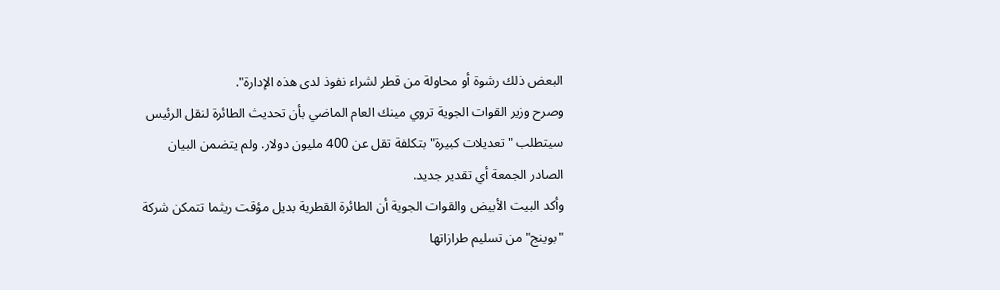البعض ذلك رشوة أو محاولة من قطر لشراء نفوذ لدى هذه الإدارة".
وصرح وزير القوات الجوية تروي مينك العام الماضي بأن تحديث الطائرة لنقل الرئيس سيتطلب "تعديلات كبيرة" بتكلفة تقل عن 400 مليون دولار. ولم يتضمن البيان الصادر الجمعة أي تقدير جديد.
وأكد البيت الأبيض والقوات الجوية أن الطائرة القطرية بديل مؤقت ريثما تتمكن شركة "بوينج" من تسليم طرازاتها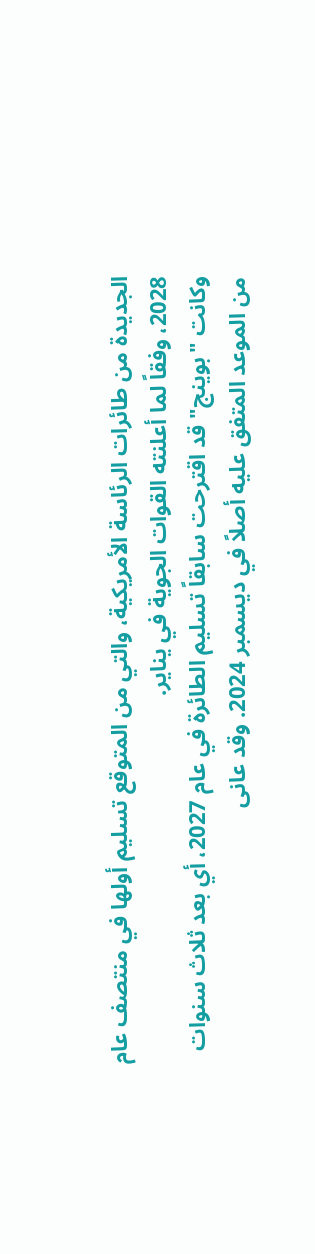الجديدة من طائرات الرئاسة الأمريكية، والتي من المتوقع تسليم أولها في منتصف عام 2028، وفقاً لما أعلنته القوات الجوية في يناير.
وكانت "بوينج" قد اقترحت سابقاً تسليم الطائرة في عام 2027، أي بعد ثلاث سنوات من الموعد المتفق عليه أصلاً في ديسمبر 2024. وقد عانى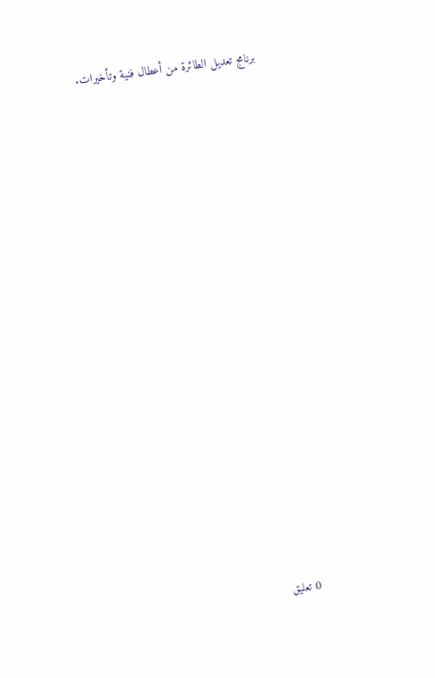برنامج تعديل الطائرة من أعطال فنية وتأخيرات.


















0 تعليق